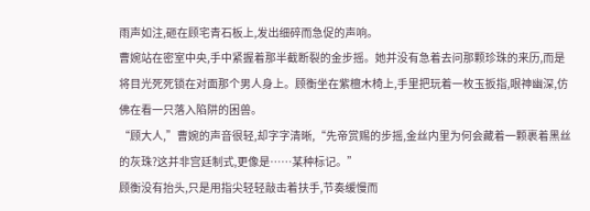雨声如注,砸在顾宅青石板上,发出细碎而急促的声响。
曹婉站在密室中央,手中紧握着那半截断裂的金步摇。她并没有急着去问那颗珍珠的来历,而是将目光死死锁在对面那个男人身上。顾衡坐在紫檀木椅上,手里把玩着一枚玉扳指,眼神幽深,仿佛在看一只落入陷阱的困兽。
“顾大人,”曹婉的声音很轻,却字字清晰,“先帝赏赐的步摇,金丝内里为何会藏着一颗裹着黑丝的灰珠?这并非宫廷制式,更像是……某种标记。”
顾衡没有抬头,只是用指尖轻轻敲击着扶手,节奏缓慢而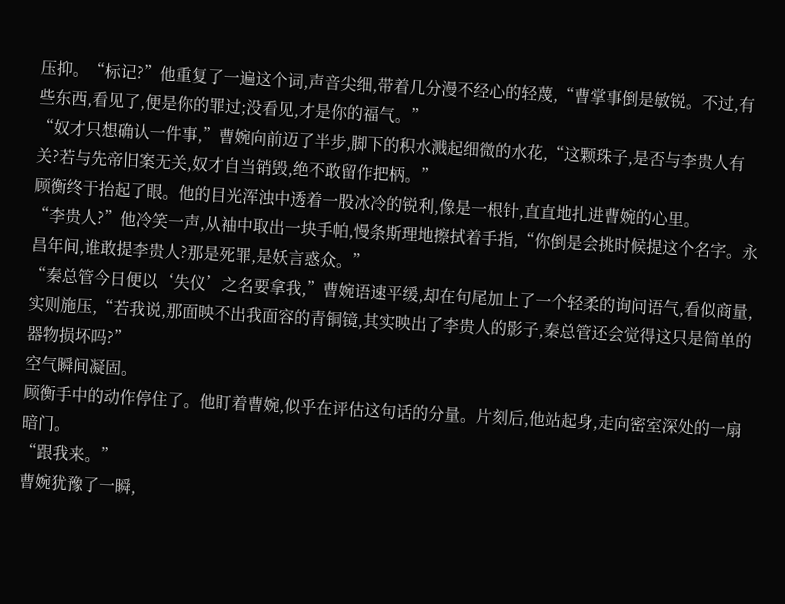压抑。“标记?”他重复了一遍这个词,声音尖细,带着几分漫不经心的轻蔑,“曹掌事倒是敏锐。不过,有些东西,看见了,便是你的罪过;没看见,才是你的福气。”
“奴才只想确认一件事,”曹婉向前迈了半步,脚下的积水溅起细微的水花,“这颗珠子,是否与李贵人有关?若与先帝旧案无关,奴才自当销毁,绝不敢留作把柄。”
顾衡终于抬起了眼。他的目光浑浊中透着一股冰冷的锐利,像是一根针,直直地扎进曹婉的心里。
“李贵人?”他冷笑一声,从袖中取出一块手帕,慢条斯理地擦拭着手指,“你倒是会挑时候提这个名字。永昌年间,谁敢提李贵人?那是死罪,是妖言惑众。”
“秦总管今日便以‘失仪’之名要拿我,”曹婉语速平缓,却在句尾加上了一个轻柔的询问语气,看似商量,实则施压,“若我说,那面映不出我面容的青铜镜,其实映出了李贵人的影子,秦总管还会觉得这只是简单的器物损坏吗?”
空气瞬间凝固。
顾衡手中的动作停住了。他盯着曹婉,似乎在评估这句话的分量。片刻后,他站起身,走向密室深处的一扇暗门。
“跟我来。”
曹婉犹豫了一瞬,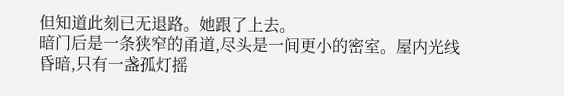但知道此刻已无退路。她跟了上去。
暗门后是一条狭窄的甬道,尽头是一间更小的密室。屋内光线昏暗,只有一盏孤灯摇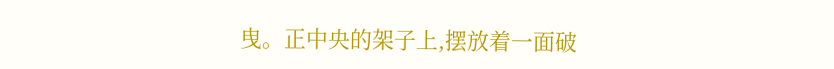曳。正中央的架子上,摆放着一面破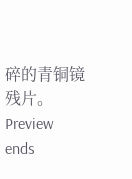碎的青铜镜残片。
Preview ends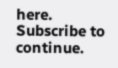here. Subscribe to continue.